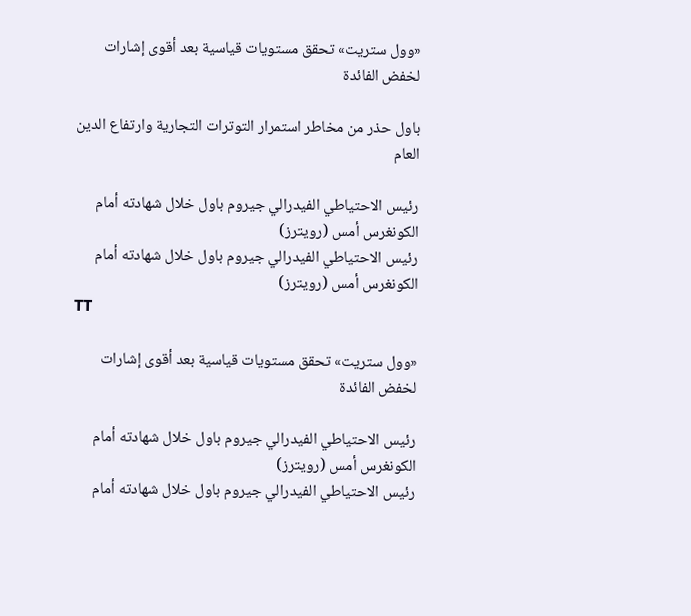«وول ستريت» تحقق مستويات قياسية بعد أقوى إشارات لخفض الفائدة

باول حذر من مخاطر استمرار التوترات التجارية وارتفاع الدين العام

رئيس الاحتياطي الفيدرالي جيروم باول خلال شهادته أمام الكونغرس أمس (رويترز)
رئيس الاحتياطي الفيدرالي جيروم باول خلال شهادته أمام الكونغرس أمس (رويترز)
TT

«وول ستريت» تحقق مستويات قياسية بعد أقوى إشارات لخفض الفائدة

رئيس الاحتياطي الفيدرالي جيروم باول خلال شهادته أمام الكونغرس أمس (رويترز)
رئيس الاحتياطي الفيدرالي جيروم باول خلال شهادته أمام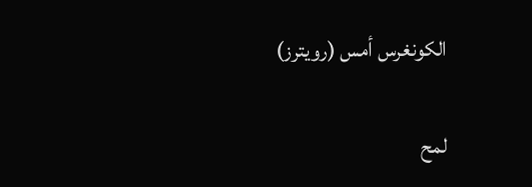الكونغرس أمس (رويترز)

لمح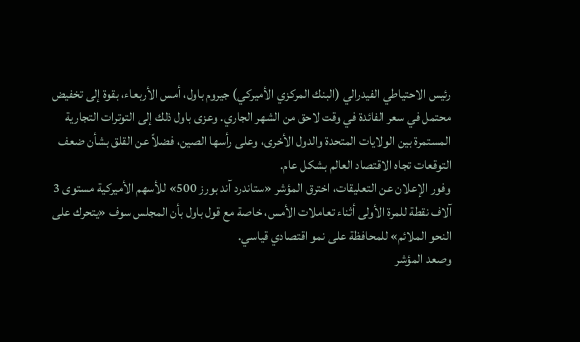رئيس الاحتياطي الفيدرالي (البنك المركزي الأميركي) جيروم باول، أمس الأربعاء، بقوة إلى تخفيض محتمل في سعر الفائدة في وقت لاحق من الشهر الجاري. وعزى باول ذلك إلى التوترات التجارية المستمرة بين الولايات المتحدة والدول الأخرى، وعلى رأسها الصين، فضلاً عن القلق بشأن ضعف التوقعات تجاه الاقتصاد العالم بشكل عام.
وفور الإعلان عن التعليقات، اخترق المؤشر «ستاندرد آند بورز 500» للأسهم الأميركية مستوى 3 آلاف نقطة للمرة الأولى أثناء تعاملات الأمس، خاصة مع قول باول بأن المجلس سوف «يتحرك على النحو الملائم» للمحافظة على نمو اقتصادي قياسي.
وصعد المؤشر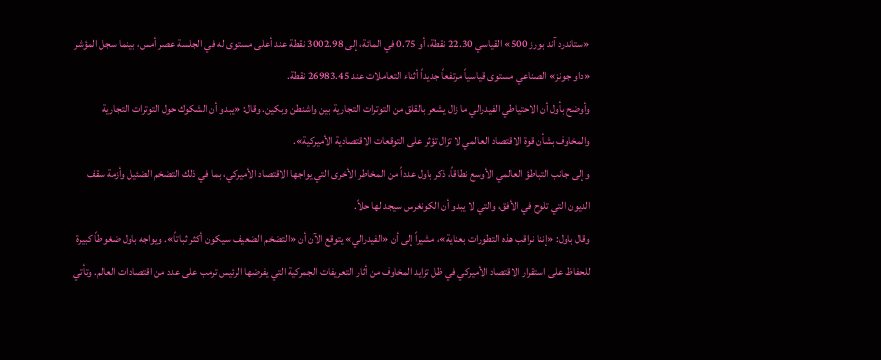«ستاندرد آند بورز 500» القياسي 22.30 نقطة، أو 0.75 في المائة، إلى 3002.98 نقطة عند أعلى مستوى له في الجلسة عصر أمس، بينما سجل المؤشر «داو جونز» الصناعي مستوى قياسياً مرتفعاً جديداً أثناء التعاملات عند 26983.45 نقطة.
وأوضح بأول أن الاحتياطي الفيدرالي ما زال يشعر بالقلق من التوترات التجارية بين واشنطن وبكين. وقال: «يبدو أن الشكوك حول التوترات التجارية والمخاوف بشأن قوة الاقتصاد العالمي لا تزال تؤثر على التوقعات الاقتصادية الأميركية».
وإلى جانب التباطؤ العالمي الأوسع نطاقاً، ذكر باول عدداً من المخاطر الأخرى التي يواجها الاقتصاد الأميركي، بما في ذلك التضخم الضئيل وأزمة سقف الديون التي تلوح في الأفق، والتي لا يبدو أن الكونغرس سيجد لها حلاً.
وقال باول: «إننا نراقب هذه التطورات بعناية»، مشيراً إلى أن «الفيدرالي» يتوقع الآن أن «التضخم الضعيف سيكون أكثر ثباتاً». ويواجه باول ضغوطاً كبيرة للحفاظ على استقرار الاقتصاد الأميركي في ظل تزايد المخاوف من أثار التعريفات الجمركية التي يفرضها الرئيس ترمب على عدد من اقتصادات العالم. وتأتي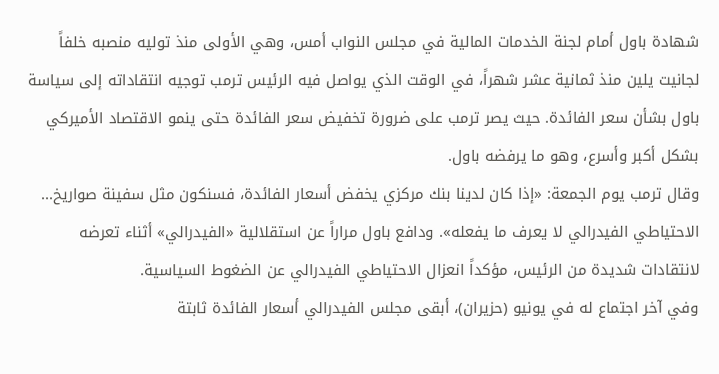شهادة باول أمام لجنة الخدمات المالية في مجلس النواب أمس، وهي الأولى منذ توليه منصبه خلفاً لجانيت يلين منذ ثمانية عشر شهراً، في الوقت الذي يواصل فيه الرئيس ترمب توجيه انتقاداته إلى سياسة باول بشأن سعر الفائدة. حيث يصر ترمب على ضرورة تخفيض سعر الفائدة حتى ينمو الاقتصاد الأميركي بشكل أكبر وأسرع، وهو ما يرفضه باول.
وقال ترمب يوم الجمعة: «إذا كان لدينا بنك مركزي يخفض أسعار الفائدة، فسنكون مثل سفينة صواريخ... الاحتياطي الفيدرالي لا يعرف ما يفعله». ودافع باول مراراً عن استقلالية «الفيدرالي» أثناء تعرضه لانتقادات شديدة من الرئيس، مؤكداً انعزال الاحتياطي الفيدرالي عن الضغوط السياسية.
وفي آخر اجتماع له في يونيو (حزيران)، أبقى مجلس الفيدرالي أسعار الفائدة ثابتة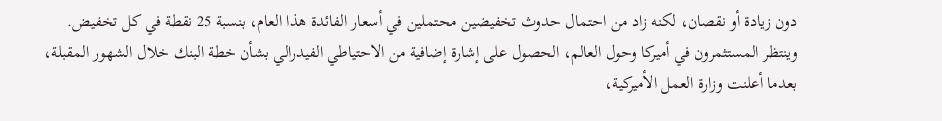دون زيادة أو نقصان، لكنه زاد من احتمال حدوث تخفيضين محتملين في أسعار الفائدة هذا العام، بنسبة 25 نقطة في كل تخفيض. وينتظر المستثمرون في أميركا وحول العالم، الحصول على إشارة إضافية من الاحتياطي الفيدرالي بشأن خطة البنك خلال الشهور المقبلة، بعدما أعلنت وزارة العمل الأميركية،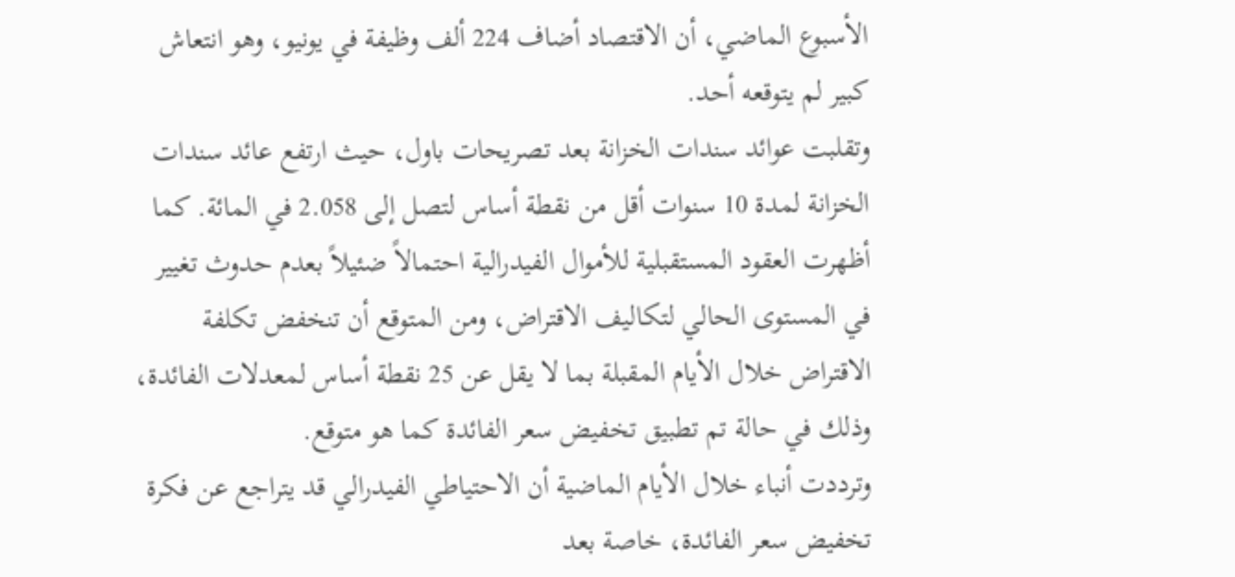الأسبوع الماضي، أن الاقتصاد أضاف 224 ألف وظيفة في يونيو، وهو انتعاش كبير لم يتوقعه أحد.
وتقلبت عوائد سندات الخزانة بعد تصريحات باول، حيث ارتفع عائد سندات الخزانة لمدة 10 سنوات أقل من نقطة أساس لتصل إلى 2.058 في المائة. كما أظهرت العقود المستقبلية للأموال الفيدرالية احتمالاً ضئيلاً بعدم حدوث تغيير في المستوى الحالي لتكاليف الاقتراض، ومن المتوقع أن تنخفض تكلفة الاقتراض خلال الأيام المقبلة بما لا يقل عن 25 نقطة أساس لمعدلات الفائدة، وذلك في حالة تم تطبيق تخفيض سعر الفائدة كما هو متوقع.
وترددت أنباء خلال الأيام الماضية أن الاحتياطي الفيدرالي قد يتراجع عن فكرة تخفيض سعر الفائدة، خاصة بعد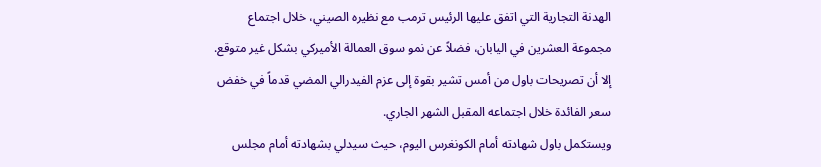الهدنة التجارية التي اتفق عليها الرئيس ترمب مع نظيره الصيني، خلال اجتماع مجموعة العشرين في اليابان، فضلاً عن نمو سوق العمالة الأميركي بشكل غير متوقع. إلا أن تصريحات باول من أمس تشير بقوة إلى عزم الفيدرالي المضي قدماً في خفض سعر الفائدة خلال اجتماعه المقبل الشهر الجاري.
ويستكمل باول شهادته أمام الكونغرس اليوم، حيث سيدلي بشهادته أمام مجلس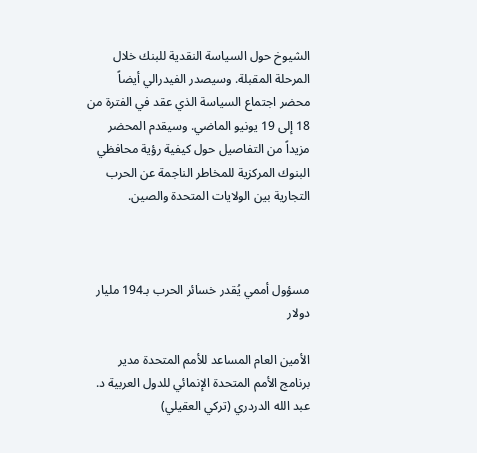الشيوخ حول السياسة النقدية للبنك خلال المرحلة المقبلة. وسيصدر الفيدرالي أيضاً محضر اجتماع السياسة الذي عقد في الفترة من 18 إلى 19 يونيو الماضي. وسيقدم المحضر مزيداً من التفاصيل حول كيفية رؤية محافظي البنوك المركزية للمخاطر الناجمة عن الحرب التجارية بين الولايات المتحدة والصين.



مسؤول أممي يُقدر خسائر الحرب بـ194 مليار دولار

الأمين العام المساعد للأمم المتحدة مدير برنامج الأمم المتحدة الإنمائي للدول العربية د. عبد الله الدردري (تركي العقيلي)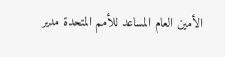الأمين العام المساعد للأمم المتحدة مدير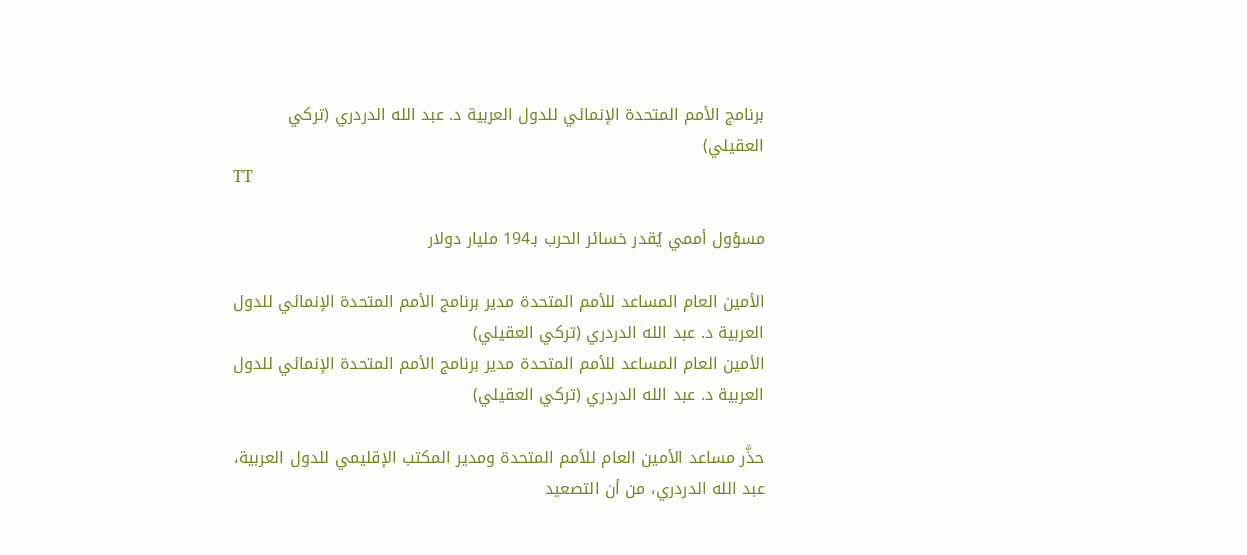برنامج الأمم المتحدة الإنمائي للدول العربية د. عبد الله الدردري (تركي العقيلي)
TT

مسؤول أممي يُقدر خسائر الحرب بـ194 مليار دولار

الأمين العام المساعد للأمم المتحدة مدير برنامج الأمم المتحدة الإنمائي للدول العربية د. عبد الله الدردري (تركي العقيلي)
الأمين العام المساعد للأمم المتحدة مدير برنامج الأمم المتحدة الإنمائي للدول العربية د. عبد الله الدردري (تركي العقيلي)

حذَّر مساعد الأمين العام للأمم المتحدة ومدير المكتب الإقليمي للدول العربية، عبد الله الدردري، من أن التصعيد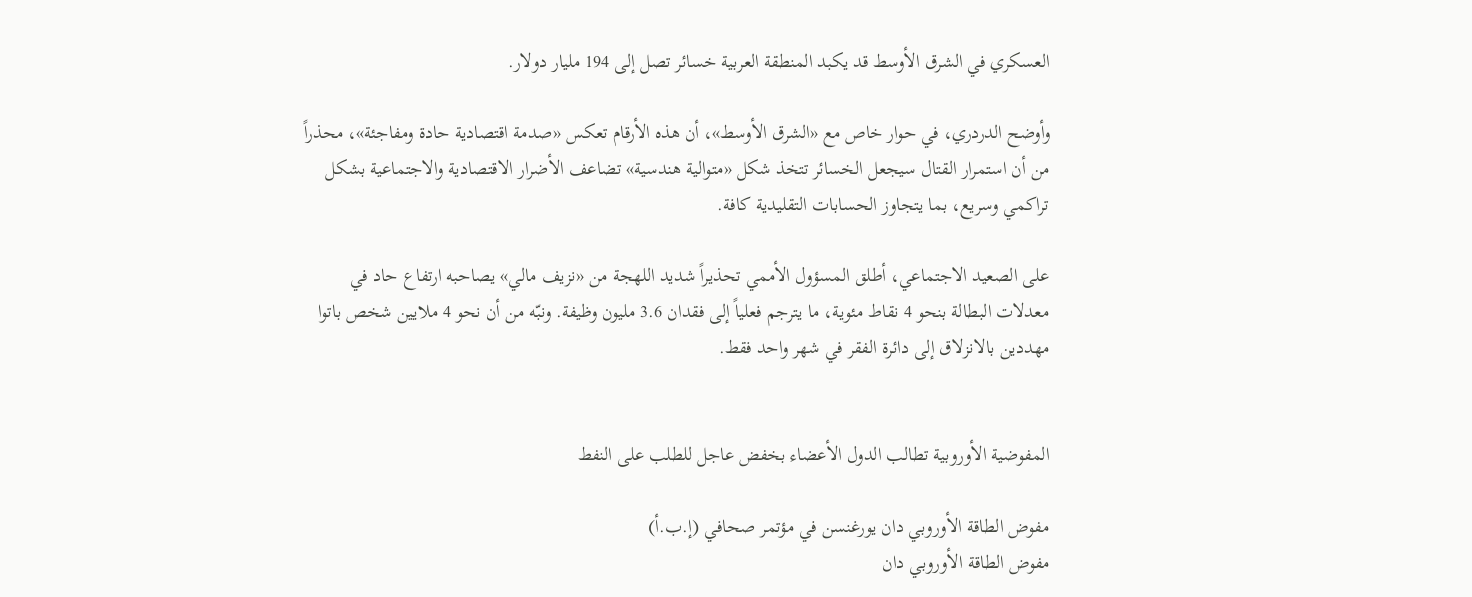العسكري في الشرق الأوسط قد يكبد المنطقة العربية خسائر تصل إلى 194 مليار دولار.

وأوضح الدردري، في حوار خاص مع «الشرق الأوسط»، أن هذه الأرقام تعكس «صدمة اقتصادية حادة ومفاجئة»، محذراً من أن استمرار القتال سيجعل الخسائر تتخذ شكل «متوالية هندسية» تضاعف الأضرار الاقتصادية والاجتماعية بشكل تراكمي وسريع، بما يتجاوز الحسابات التقليدية كافة.

على الصعيد الاجتماعي، أطلق المسؤول الأممي تحذيراً شديد اللهجة من «نزيف مالي» يصاحبه ارتفاع حاد في معدلات البطالة بنحو 4 نقاط مئوية، ما يترجم فعلياً إلى فقدان 3.6 مليون وظيفة. ونبّه من أن نحو 4 ملايين شخص باتوا مهددين بالانزلاق إلى دائرة الفقر في شهر واحد فقط.


المفوضية الأوروبية تطالب الدول الأعضاء بخفض عاجل للطلب على النفط

مفوض الطاقة الأوروبي دان يورغنسن في مؤتمر صحافي (إ.ب.أ)
مفوض الطاقة الأوروبي دان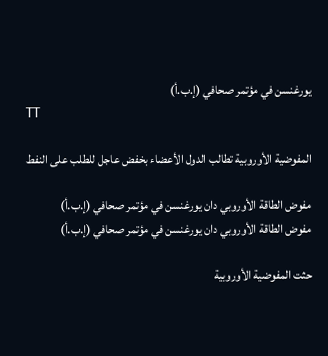يورغنسن في مؤتمر صحافي (إ.ب.أ)
TT

المفوضية الأوروبية تطالب الدول الأعضاء بخفض عاجل للطلب على النفط

مفوض الطاقة الأوروبي دان يورغنسن في مؤتمر صحافي (إ.ب.أ)
مفوض الطاقة الأوروبي دان يورغنسن في مؤتمر صحافي (إ.ب.أ)

حثت المفوضية الأوروبية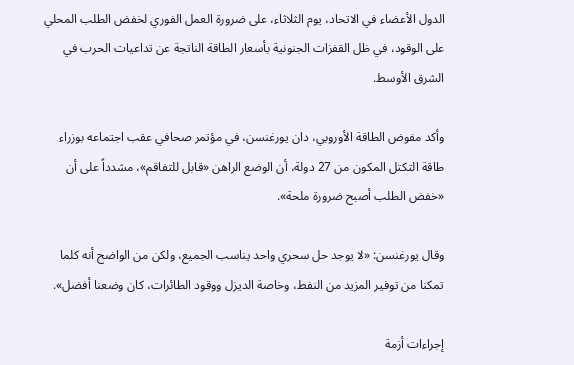الدول الأعضاء في الاتحاد، يوم الثلاثاء، على ضرورة العمل الفوري لخفض الطلب المحلي على الوقود، في ظل القفزات الجنونية بأسعار الطاقة الناتجة عن تداعيات الحرب في الشرق الأوسط.

وأكد مفوض الطاقة الأوروبي، دان يورغنسن، في مؤتمر صحافي عقب اجتماعه بوزراء طاقة التكتل المكون من 27 دولة، أن الوضع الراهن «قابل للتفاقم»، مشدداً على أن «خفض الطلب أصبح ضرورة ملحة».

وقال يورغنسن: «لا يوجد حل سحري واحد يناسب الجميع، ولكن من الواضح أنه كلما تمكنا من توفير المزيد من النفط، وخاصة الديزل ووقود الطائرات، كان وضعنا أفضل».

إجراءات أزمة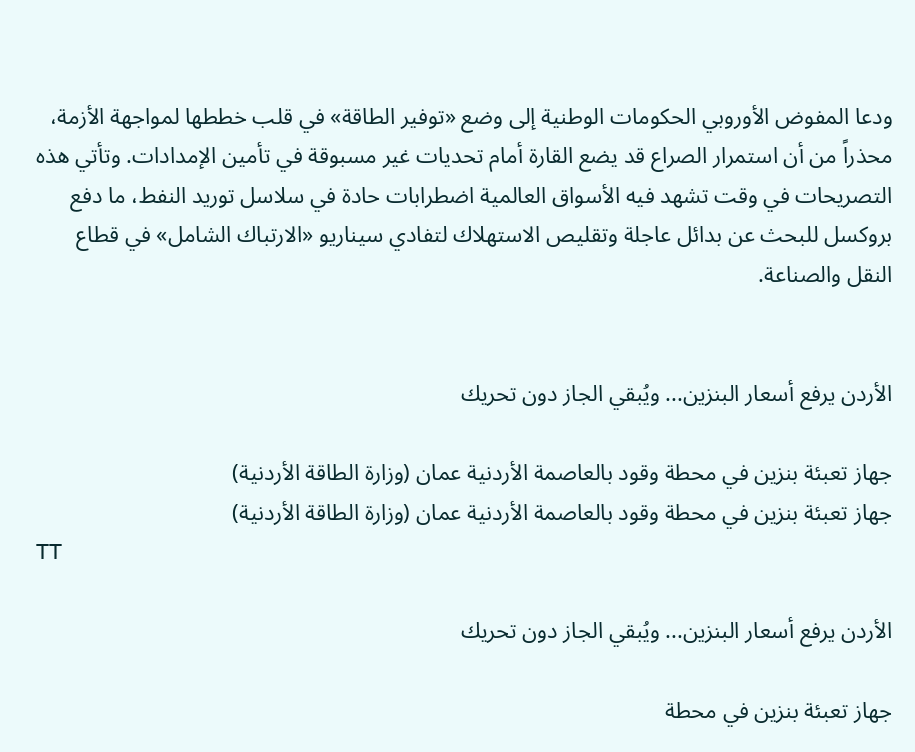ودعا المفوض الأوروبي الحكومات الوطنية إلى وضع «توفير الطاقة» في قلب خططها لمواجهة الأزمة، محذراً من أن استمرار الصراع قد يضع القارة أمام تحديات غير مسبوقة في تأمين الإمدادات. وتأتي هذه التصريحات في وقت تشهد فيه الأسواق العالمية اضطرابات حادة في سلاسل توريد النفط، ما دفع بروكسل للبحث عن بدائل عاجلة وتقليص الاستهلاك لتفادي سيناريو «الارتباك الشامل» في قطاع النقل والصناعة.


الأردن يرفع أسعار البنزين... ويُبقي الجاز دون تحريك

جهاز تعبئة بنزين في محطة وقود بالعاصمة الأردنية عمان (وزارة الطاقة الأردنية)
جهاز تعبئة بنزين في محطة وقود بالعاصمة الأردنية عمان (وزارة الطاقة الأردنية)
TT

الأردن يرفع أسعار البنزين... ويُبقي الجاز دون تحريك

جهاز تعبئة بنزين في محطة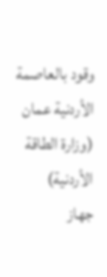وقود بالعاصمة الأردنية عمان (وزارة الطاقة الأردنية)
جهاز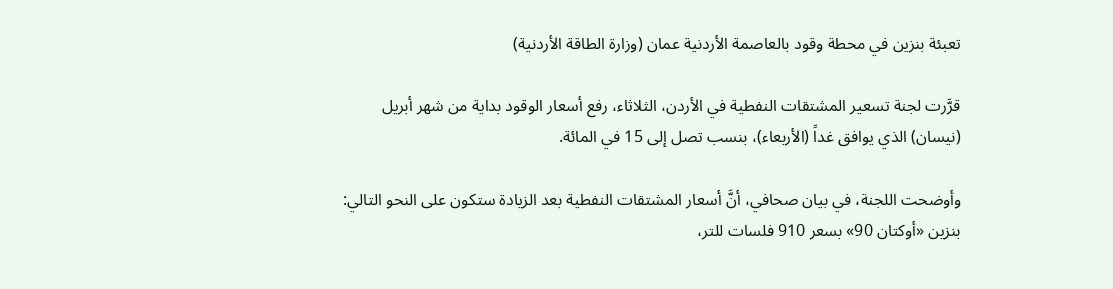تعبئة بنزين في محطة وقود بالعاصمة الأردنية عمان (وزارة الطاقة الأردنية)

قرَّرت لجنة تسعير المشتقات النفطية في الأردن، الثلاثاء، رفع أسعار الوقود بداية من شهر أبريل (نيسان) الذي يوافق غداً (الأربعاء)، بنسب تصل إلى 15 في المائة.

وأوضحت اللجنة، في بيان صحافي، أنَّ أسعار المشتقات النفطية بعد الزيادة ستكون على النحو التالي: بنزين «أوكتان 90» بسعر 910 فلسات للتر،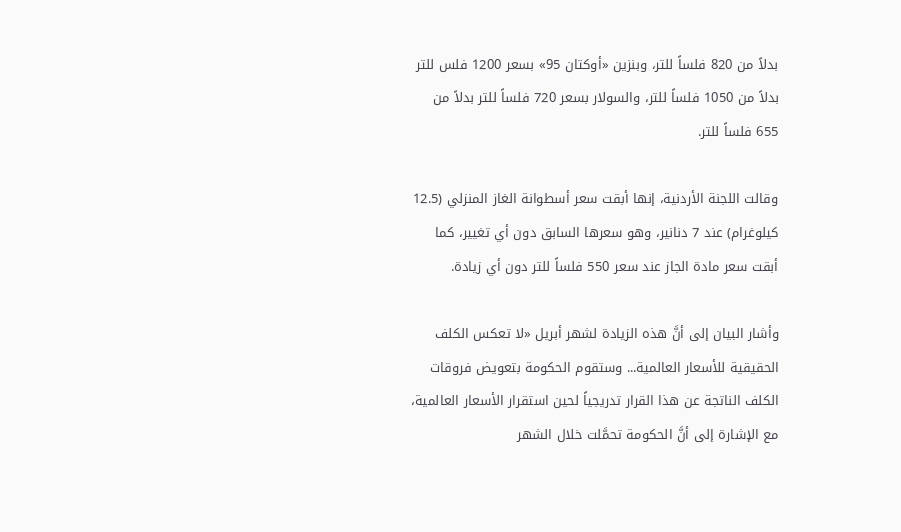بدلاً من 820 فلساً للتر، وبنزين «أوكتان 95» بسعر 1200 فلس للتر بدلاً من 1050 فلساً للتر، والسولار بسعر 720 فلساً للتر بدلاً من 655 فلساً للتر.

وقالت اللجنة الأردنية، إنها أبقت سعر أسطوانة الغاز المنزلي (12.5 كيلوغرام) عند 7 دنانير، وهو سعرها السابق دون أي تغيير، كما أبقت سعر مادة الجاز عند سعر 550 فلساً للتر دون أي زيادة.

وأشار البيان إلى أنَّ هذه الزيادة لشهر أبريل «لا تعكس الكلف الحقيقية للأسعار العالمية... وستقوم الحكومة بتعويض فروقات الكلف الناتجة عن هذا القرار تدريجياً لحين استقرار الأسعار العالمية، مع الإشارة إلى أنَّ الحكومة تحمَّلت خلال الشهر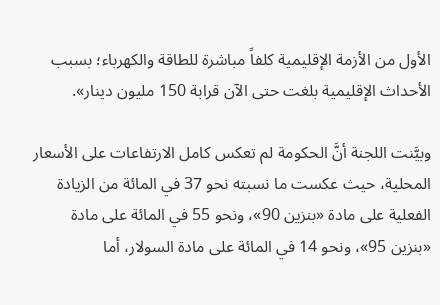الأول من الأزمة الإقليمية كلفاً مباشرة للطاقة والكهرباء؛ بسبب الأحداث الإقليمية بلغت حتى الآن قرابة 150 مليون دينار».

وبيَّنت اللجنة أنَّ الحكومة لم تعكس كامل الارتفاعات على الأسعار المحلية، حيث عكست ما نسبته نحو 37 في المائة من الزيادة الفعلية على مادة «بنزين 90»، ونحو 55 في المائة على مادة «بنزين 95»، ونحو 14 في المائة على مادة السولار، أما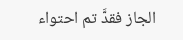الجاز فقدَّ تم احتواء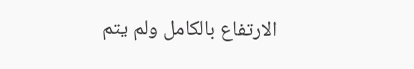الارتفاع بالكامل ولم يتم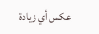عكس أي زيادة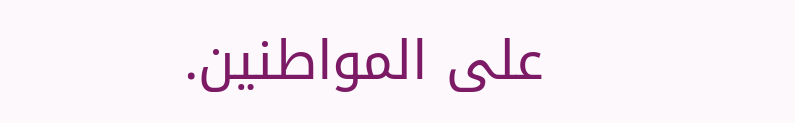على المواطنين.